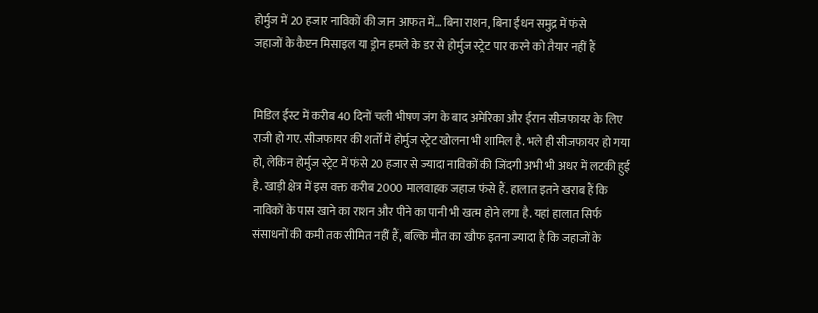होर्मुज में 20 हजार नाविकों की जान आफत में… बिना राशन, बिना ईंधन समुद्र में फंसे
जहाजों के कैप्टन मिसाइल या ड्रोन हमले के डर से होर्मुज स्ट्रेट पार करने को तैयार नहीं हैं


मिडिल ईस्ट में करीब 40 दिनों चली भीषण जंग के बाद अमेरिका और ईरान सीजफायर के लिए राजी हो गए. सीजफायर की शर्तों में होर्मुज स्ट्रेट खोलना भी शामिल है. भले ही सीजफायर हो गया हो, लेकिन होर्मुज स्ट्रेट में फंसे 20 हजार से ज्यादा नाविकों की जिंदगी अभी भी अधर में लटकी हुई है. खाड़ी क्षेत्र में इस वक्त करीब 2000 मालवाहक जहाज फंसे हैं. हालात इतने खराब हैं कि नाविकों के पास खाने का राशन और पीने का पानी भी खत्म होने लगा है. यहां हालात सिर्फ संसाधनों की कमी तक सीमित नहीं हैं, बल्कि मौत का खौफ इतना ज्यादा है कि जहाजों के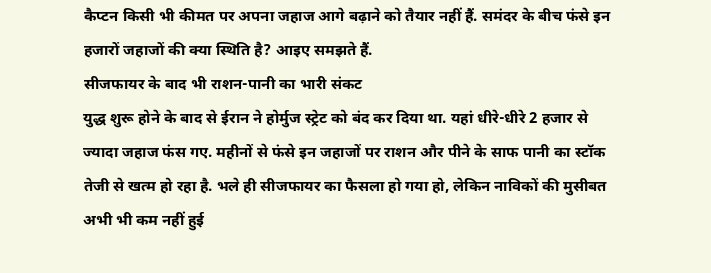कैप्टन किसी भी कीमत पर अपना जहाज आगे बढ़ाने को तैयार नहीं हैं. समंदर के बीच फंसे इन हजारों जहाजों की क्या स्थिति है? आइए समझते हैं.
सीजफायर के बाद भी राशन-पानी का भारी संकट
युद्ध शुरू होने के बाद से ईरान ने होर्मुज स्ट्रेट को बंद कर दिया था. यहां धीरे-धीरे 2 हजार से ज्यादा जहाज फंस गए. महीनों से फंसे इन जहाजों पर राशन और पीने के साफ पानी का स्टॉक तेजी से खत्म हो रहा है. भले ही सीजफायर का फैसला हो गया हो, लेकिन नाविकों की मुसीबत अभी भी कम नहीं हुई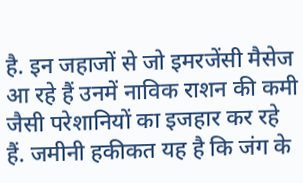है. इन जहाजों से जो इमरजेंसी मैसेज आ रहे हैं उनमें नाविक राशन की कमी जैसी परेशानियों का इजहार कर रहे हैं. जमीनी हकीकत यह है कि जंग के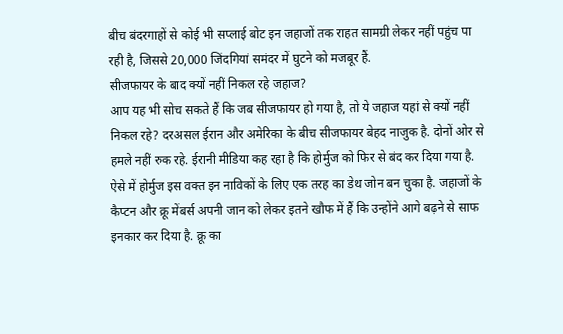बीच बंदरगाहों से कोई भी सप्लाई बोट इन जहाजों तक राहत सामग्री लेकर नहीं पहुंच पा रही है, जिससे 20,000 जिंदगियां समंदर में घुटने को मजबूर हैं.
सीजफायर के बाद क्यों नहीं निकल रहे जहाज?
आप यह भी सोच सकते हैं कि जब सीजफायर हो गया है, तो ये जहाज यहां से क्यों नहीं निकल रहे? दरअसल ईरान और अमेरिका के बीच सीजफायर बेहद नाजुक है. दोनों ओर से हमले नहीं रुक रहे. ईरानी मीडिया कह रहा है कि होर्मुज को फिर से बंद कर दिया गया है. ऐसे में होर्मुज इस वक्त इन नाविकों के लिए एक तरह का डेथ जोन बन चुका है. जहाजों के कैप्टन और क्रू मेंबर्स अपनी जान को लेकर इतने खौफ में हैं कि उन्होंने आगे बढ़ने से साफ इनकार कर दिया है. क्रू का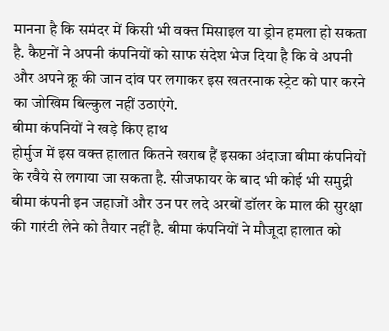मानना है कि समंदर में किसी भी वक्त मिसाइल या ड्रोन हमला हो सकता है. कैप्टनों ने अपनी कंपनियों को साफ संदेश भेज दिया है कि वे अपनी और अपने क्रू की जान दांव पर लगाकर इस खतरनाक स्ट्रेट को पार करने का जोखिम बिल्कुल नहीं उठाएंगे.
बीमा कंपनियों ने खड़े किए हाथ
होर्मुज में इस वक्त हालात कितने खराब हैं इसका अंदाजा बीमा कंपनियों के रवैये से लगाया जा सकता है. सीजफायर के बाद भी कोई भी समुद्री बीमा कंपनी इन जहाजों और उन पर लदे अरबों डॉलर के माल की सुरक्षा की गारंटी लेने को तैयार नहीं है. बीमा कंपनियों ने मौजूदा हालात को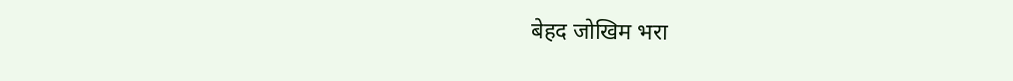बेहद जोखिम भरा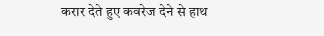करार देते हुए कवरेज देने से हाथ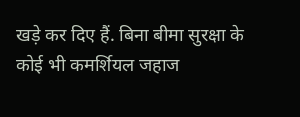खड़े कर दिए हैं. बिना बीमा सुरक्षा के कोई भी कमर्शियल जहाज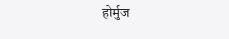होर्मुज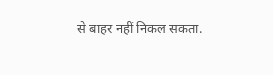से बाहर नहीं निकल सकता.